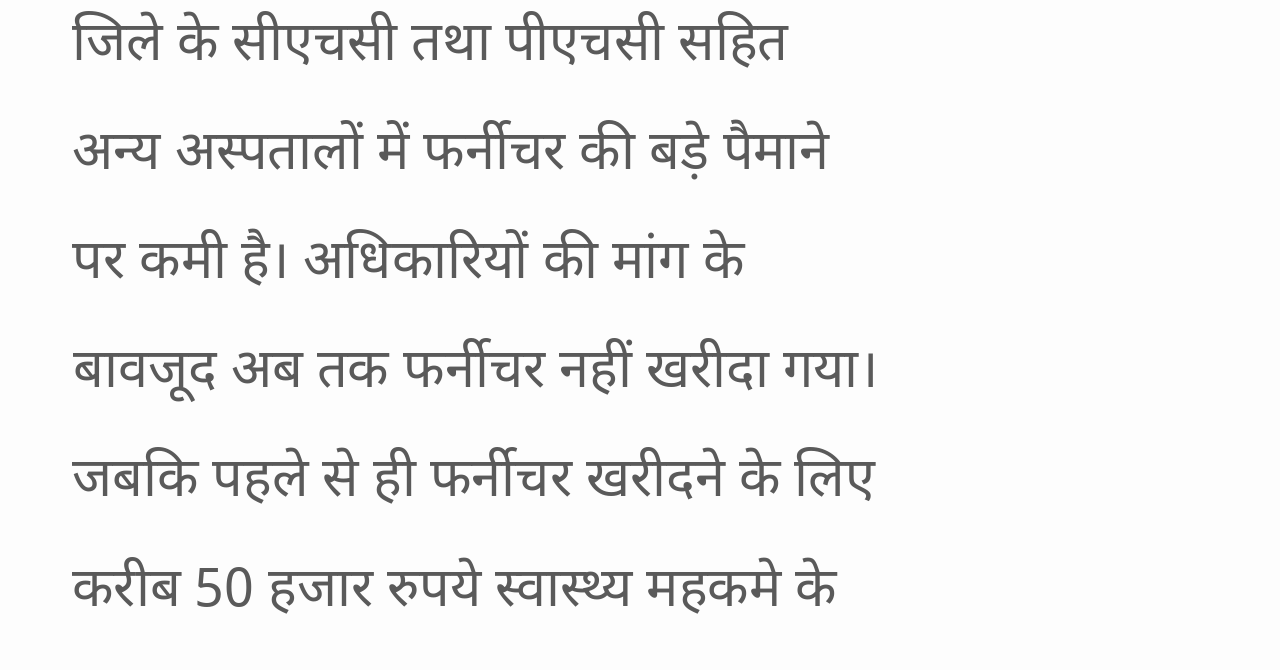जिले के सीएचसी तथा पीएचसी सहित अन्य अस्पतालों में फर्नीचर की बड़े पैमाने पर कमी है। अधिकारियों की मांग के बावजूद अब तक फर्नीचर नहीं खरीदा गया। जबकि पहले से ही फर्नीचर खरीदने के लिए करीब 50 हजार रुपये स्वास्थ्य महकमे के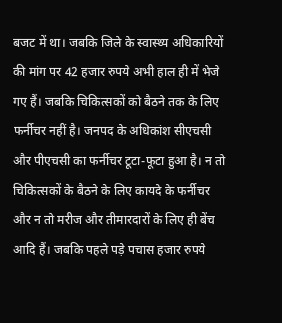बजट में था। जबकि जिले के स्वास्थ्य अधिकारियों की मांग पर 42 हजार रुपये अभी हाल ही में भेजे गए हैं। जबकि चिकित्सकों को बैठने तक के लिए फर्नीचर नहीं है। जनपद के अधिकांश सीएचसी और पीएचसी का फर्नीचर टूटा-फूटा हुआ है। न तो चिकित्सकों के बैठने के लिए कायदे के फर्नीचर और न तो मरीज और तीमारदारों के लिए ही बेंच आदि हैं। जबकि पहले पड़े पचास हजार रुपये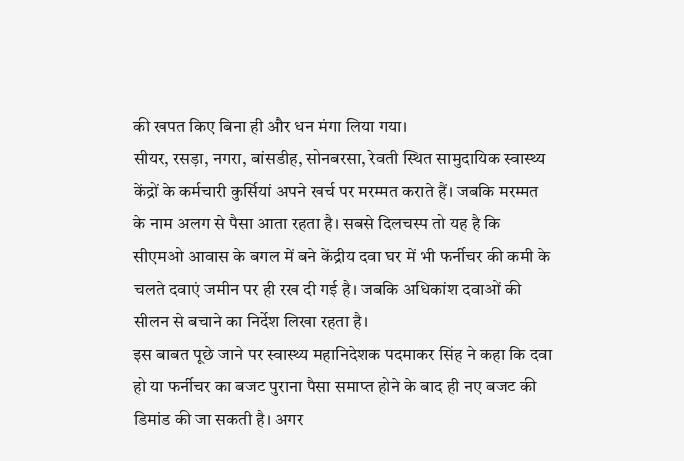की खपत किए बिना ही और धन मंगा लिया गया।
सीयर, रसड़ा, नगरा, बांसडीह, सोनबरसा, रेवती स्थित सामुदायिक स्वास्थ्य केंद्रों के कर्मचारी कुर्सियां अपने खर्च पर मरम्मत कराते हैं। जबकि मरम्मत के नाम अलग से पैसा आता रहता है। सबसे दिलचस्प तो यह है कि सीएमओ आवास के बगल में बने केंद्रीय दवा घर में भी फर्नीचर की कमी के चलते दवाएं जमीन पर ही रख दी गई है। जबकि अधिकांश दवाओं की सीलन से बचाने का निर्देश लिखा रहता है।
इस बाबत पूछे जाने पर स्वास्थ्य महानिदेशक पदमाकर सिंह ने कहा कि दवा हो या फर्नीचर का बजट पुराना पैसा समाप्त होने के बाद ही नए बजट की डिमांड की जा सकती है। अगर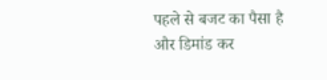पहले से बजट का पैसा है और डिमांड कर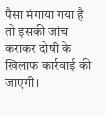पैसा मंगाया गया है तो इसकी जांच कराकर दोषी के खिलाफ कार्रवाई की जाएगी।